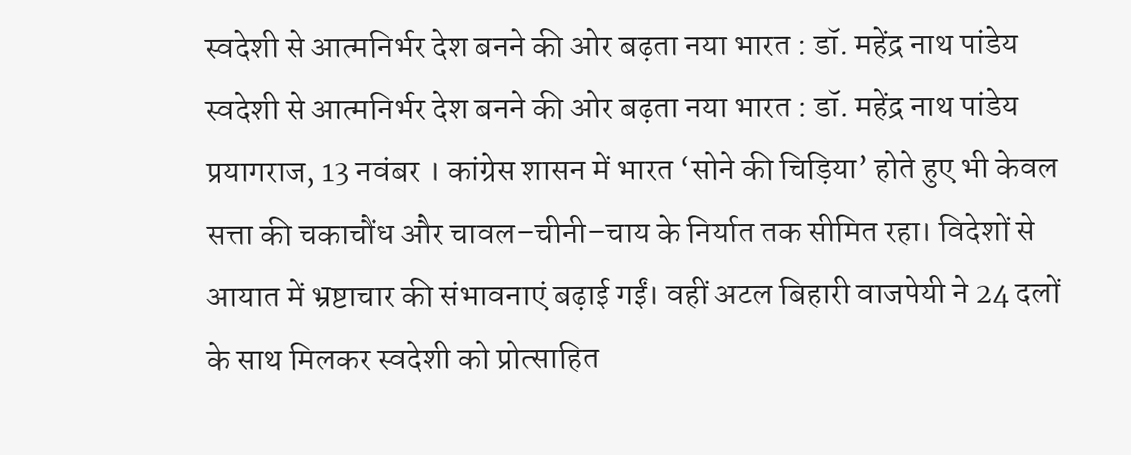स्वदेशी से आत्मनिर्भर देश बनने की ओर बढ़ता नया भारत : डॉ. महेंद्र नाथ पांडेय
स्वदेशी से आत्मनिर्भर देश बनने की ओर बढ़ता नया भारत : डॉ. महेंद्र नाथ पांडेय
प्रयागराज, 13 नवंबर । कांग्रेस शासन में भारत ‘सोने की चिड़िया’ होते हुए भी केवल सत्ता की चकाचौंध और चावल–चीनी–चाय के निर्यात तक सीमित रहा। विदेशों से आयात में भ्रष्टाचार की संभावनाएं बढ़ाई गईं। वहीं अटल बिहारी वाजपेयी ने 24 दलों के साथ मिलकर स्वदेशी को प्रोत्साहित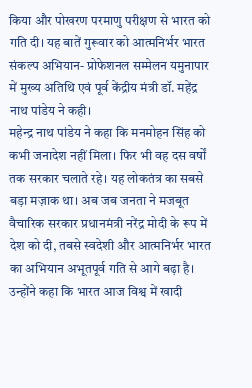किया और पोखरण परमाणु परीक्षण से भारत को गति दी। यह बातें गुरूवार को आत्मनिर्भर भारत संकल्प अभियान- प्रोफेशनल सम्मेलन यमुनापार में मुख्य अतिथि एवं पूर्व केंद्रीय मंत्री डॉ. महेंद्र नाथ पांडेय ने कही।
महेन्द्र नाथ पांडेय ने कहा कि मनमोहन सिंह को कभी जनादेश नहीं मिला। फिर भी वह दस वर्षों तक सरकार चलाते रहे। यह लोकतंत्र का सबसे बड़ा मज़ाक था। अब जब जनता ने मजबूत वैचारिक सरकार प्रधानमंत्री नरेंद्र मोदी के रूप में देश को दी, तबसे स्वदेशी और आत्मनिर्भर भारत का अभियान अभूतपूर्व गति से आगे बढ़ा है। उन्होंने कहा कि भारत आज विश्व में खादी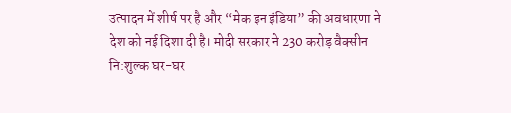उत्पादन में शीर्ष पर है और “मेक इन इंडिया” की अवधारणा ने देश को नई दिशा दी है। मोदी सरकार ने 230 करोड़ वैक्सीन नि:शुल्क घर-घर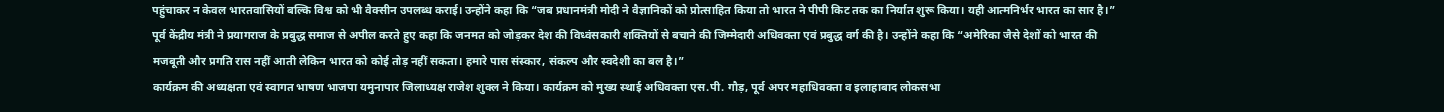पहुंचाकर न केवल भारतवासियों बल्कि विश्व को भी वैक्सीन उपलब्ध कराई। उन्होंने कहा कि “जब प्रधानमंत्री मोदी ने वैज्ञानिकों को प्रोत्साहित किया तो भारत ने पीपी किट तक का निर्यात शुरू किया। यही आत्मनिर्भर भारत का सार है।”
पूर्व केंद्रीय मंत्री ने प्रयागराज के प्रबुद्ध समाज से अपील करते हुए कहा कि जनमत को जोड़कर देश की विध्वंसकारी शक्तियों से बचाने की जिम्मेदारी अधिवक्ता एवं प्रबुद्ध वर्ग की है। उन्होंने कहा कि “अमेरिका जैसे देशों को भारत की मजबूती और प्रगति रास नहीं आती लेकिन भारत को कोई तोड़ नहीं सकता। हमारे पास संस्कार, संकल्प और स्वदेशी का बल है।”
कार्यक्रम की अध्यक्षता एवं स्वागत भाषण भाजपा यमुनापार जिलाध्यक्ष राजेश शुक्ल ने किया। कार्यक्रम को मुख्य स्थाई अधिवक्ता एस.पी. गौड़, पूर्व अपर महाधिवक्ता व इलाहाबाद लोकसभा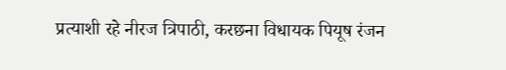प्रत्याशी रहे नीरज त्रिपाठी, करछना विधायक पियूष रंजन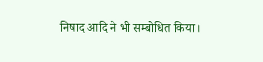निषाद आदि ने भी सम्बोधित किया।